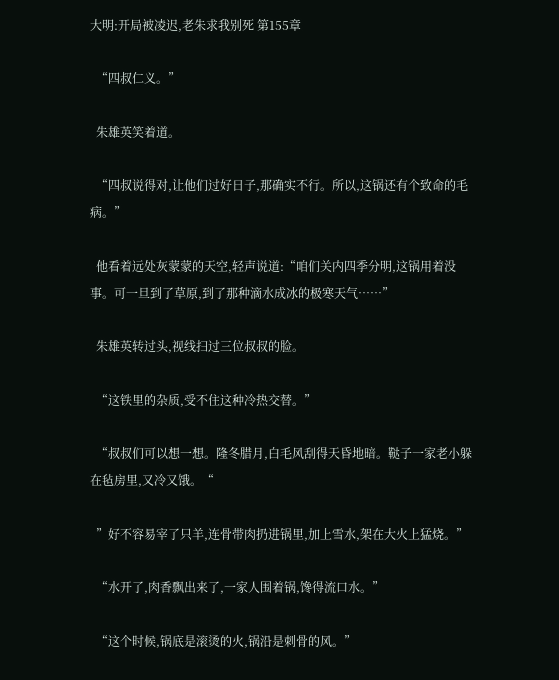大明:开局被凌迟,老朱求我别死 第155章

  “四叔仁义。”

  朱雄英笑着道。

  “四叔说得对,让他们过好日子,那确实不行。所以,这锅还有个致命的毛病。”

  他看着远处灰蒙蒙的天空,轻声说道:“咱们关内四季分明,这锅用着没事。可一旦到了草原,到了那种滴水成冰的极寒天气……”

  朱雄英转过头,视线扫过三位叔叔的脸。

  “这铁里的杂质,受不住这种冷热交替。”

  “叔叔们可以想一想。隆冬腊月,白毛风刮得天昏地暗。鞑子一家老小躲在毡房里,又冷又饿。“

  ”好不容易宰了只羊,连骨带肉扔进锅里,加上雪水,架在大火上猛烧。”

  “水开了,肉香飘出来了,一家人围着锅,馋得流口水。”

  “这个时候,锅底是滚烫的火,锅沿是刺骨的风。”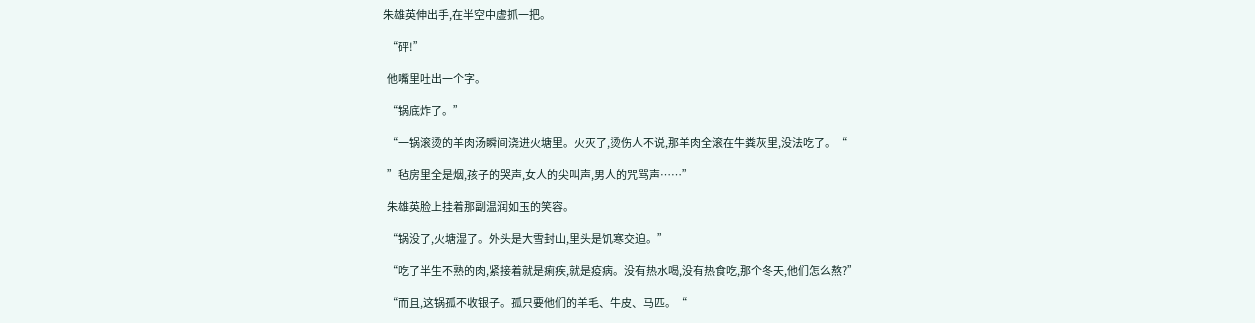朱雄英伸出手,在半空中虚抓一把。

  “砰!”

  他嘴里吐出一个字。

  “锅底炸了。”

  “一锅滚烫的羊肉汤瞬间浇进火塘里。火灭了,烫伤人不说,那羊肉全滚在牛粪灰里,没法吃了。“

  ”毡房里全是烟,孩子的哭声,女人的尖叫声,男人的咒骂声……”

  朱雄英脸上挂着那副温润如玉的笑容。

  “锅没了,火塘湿了。外头是大雪封山,里头是饥寒交迫。”

  “吃了半生不熟的肉,紧接着就是痢疾,就是疫病。没有热水喝,没有热食吃,那个冬天,他们怎么熬?”

  “而且,这锅孤不收银子。孤只要他们的羊毛、牛皮、马匹。“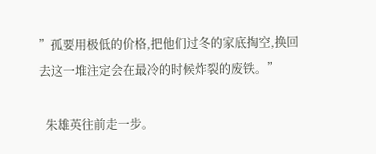”孤要用极低的价格,把他们过冬的家底掏空,换回去这一堆注定会在最冷的时候炸裂的废铁。”

  朱雄英往前走一步。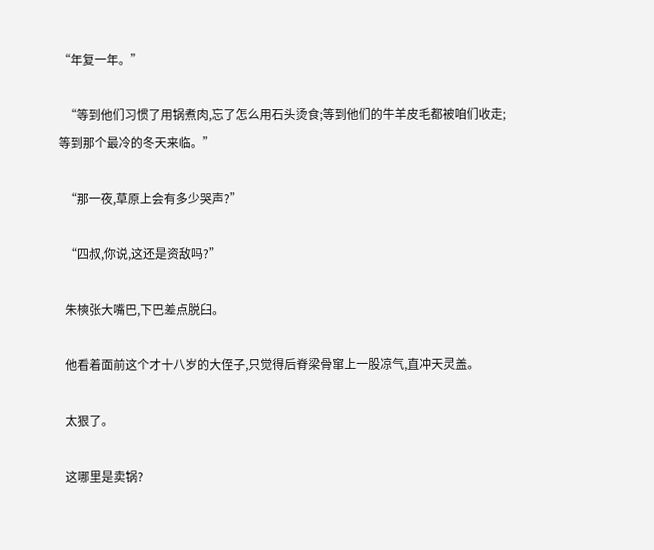“年复一年。”

  “等到他们习惯了用锅煮肉,忘了怎么用石头烫食;等到他们的牛羊皮毛都被咱们收走;等到那个最冷的冬天来临。”

  “那一夜,草原上会有多少哭声?”

  “四叔,你说,这还是资敌吗?”

  朱樉张大嘴巴,下巴差点脱臼。

  他看着面前这个才十八岁的大侄子,只觉得后脊梁骨窜上一股凉气,直冲天灵盖。

  太狠了。

  这哪里是卖锅?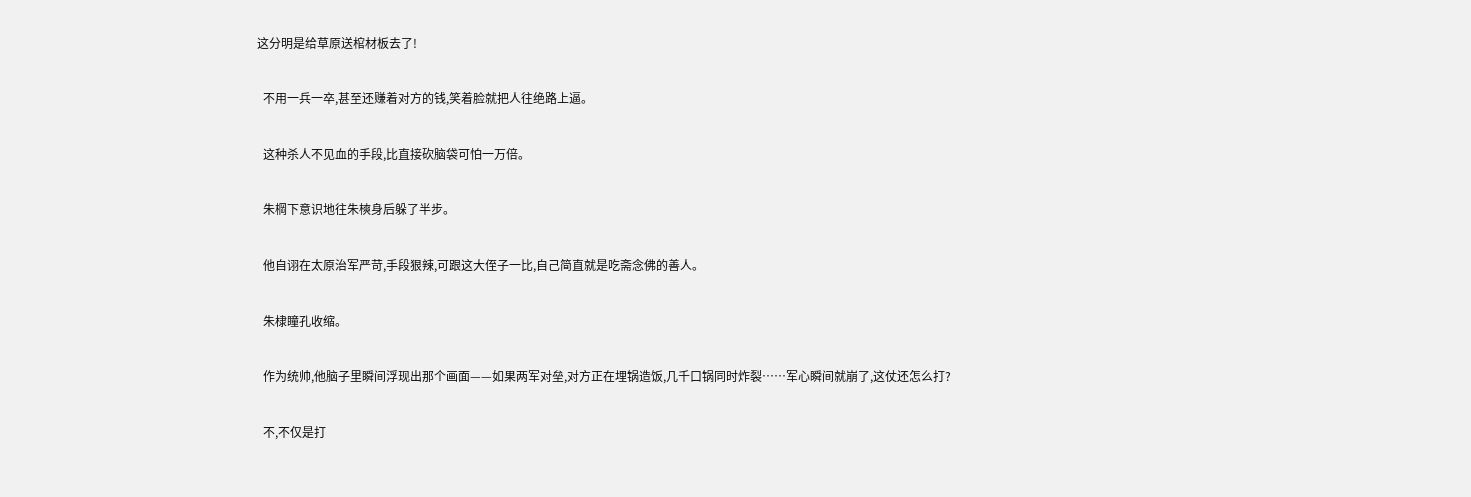这分明是给草原送棺材板去了!

  不用一兵一卒,甚至还赚着对方的钱,笑着脸就把人往绝路上逼。

  这种杀人不见血的手段,比直接砍脑袋可怕一万倍。

  朱棡下意识地往朱樉身后躲了半步。

  他自诩在太原治军严苛,手段狠辣,可跟这大侄子一比,自己简直就是吃斋念佛的善人。

  朱棣瞳孔收缩。

  作为统帅,他脑子里瞬间浮现出那个画面——如果两军对垒,对方正在埋锅造饭,几千口锅同时炸裂……军心瞬间就崩了,这仗还怎么打?

  不,不仅是打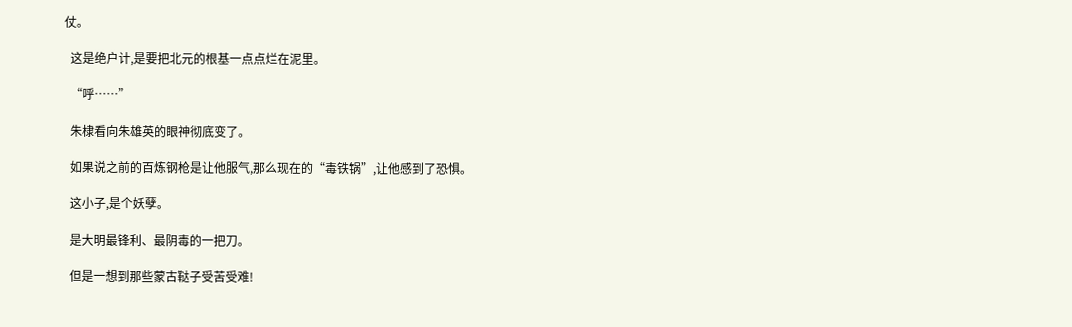仗。

  这是绝户计,是要把北元的根基一点点烂在泥里。

  “呼……”

  朱棣看向朱雄英的眼神彻底变了。

  如果说之前的百炼钢枪是让他服气,那么现在的“毒铁锅”,让他感到了恐惧。

  这小子,是个妖孽。

  是大明最锋利、最阴毒的一把刀。

  但是一想到那些蒙古鞑子受苦受难!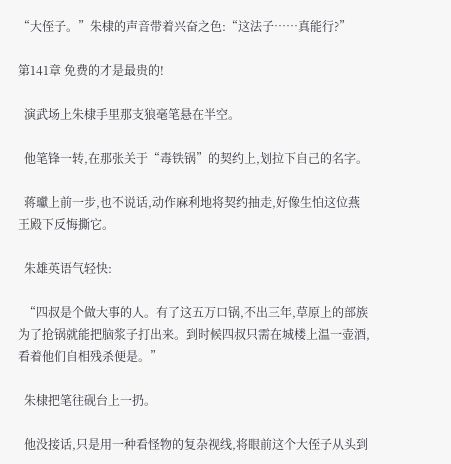“大侄子。”朱棣的声音带着兴奋之色:“这法子……真能行?”

第141章 免费的才是最贵的!

  演武场上朱棣手里那支狼毫笔悬在半空。

  他笔锋一转,在那张关于“毒铁锅”的契约上,划拉下自己的名字。

  蒋瓛上前一步,也不说话,动作麻利地将契约抽走,好像生怕这位燕王殿下反悔撕它。

  朱雄英语气轻快:

  “四叔是个做大事的人。有了这五万口锅,不出三年,草原上的部族为了抢锅就能把脑浆子打出来。到时候四叔只需在城楼上温一壶酒,看着他们自相残杀便是。”

  朱棣把笔往砚台上一扔。

  他没接话,只是用一种看怪物的复杂视线,将眼前这个大侄子从头到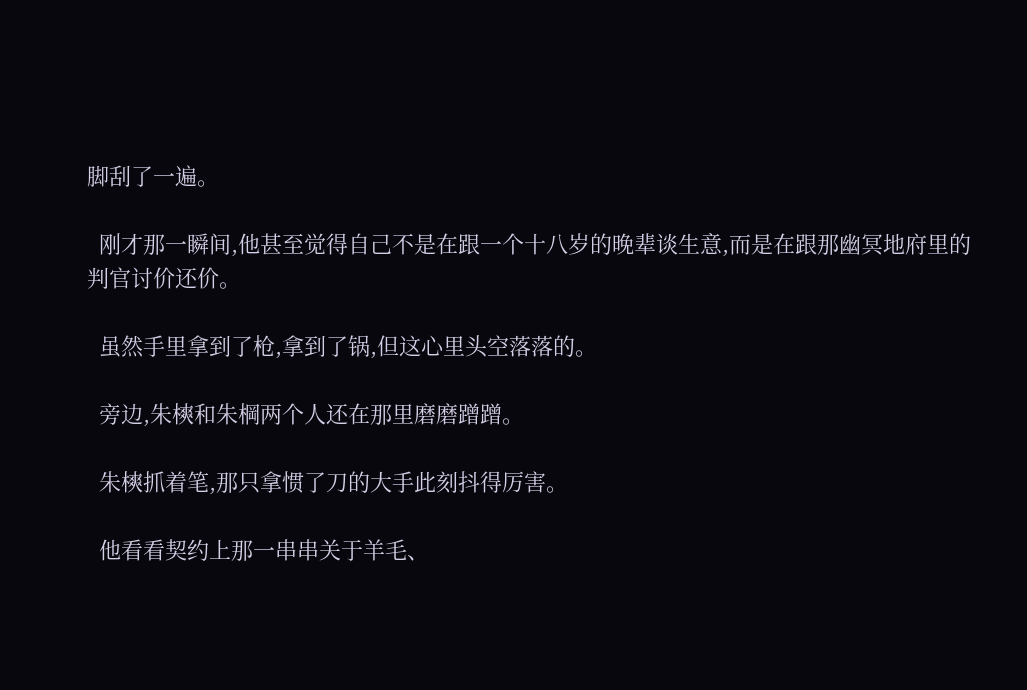脚刮了一遍。

  刚才那一瞬间,他甚至觉得自己不是在跟一个十八岁的晚辈谈生意,而是在跟那幽冥地府里的判官讨价还价。

  虽然手里拿到了枪,拿到了锅,但这心里头空落落的。

  旁边,朱樉和朱棡两个人还在那里磨磨蹭蹭。

  朱樉抓着笔,那只拿惯了刀的大手此刻抖得厉害。

  他看看契约上那一串串关于羊毛、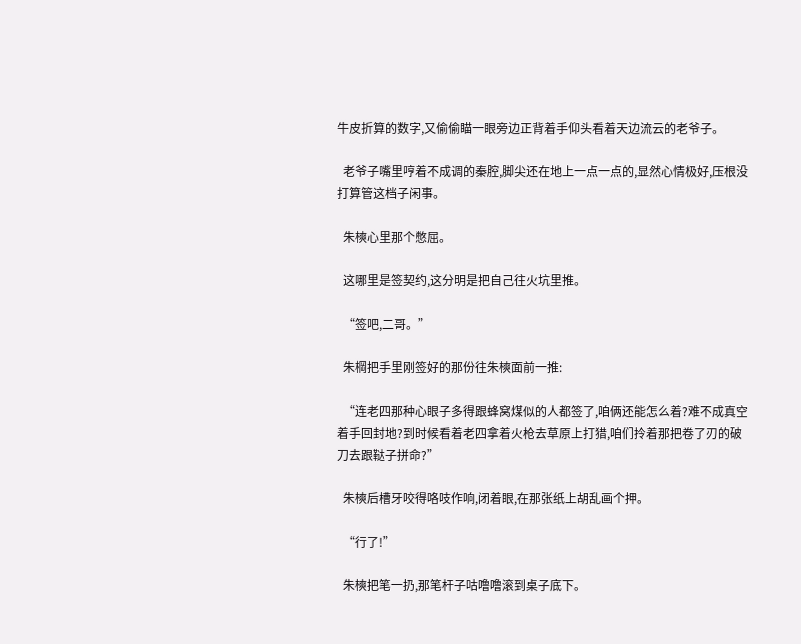牛皮折算的数字,又偷偷瞄一眼旁边正背着手仰头看着天边流云的老爷子。

  老爷子嘴里哼着不成调的秦腔,脚尖还在地上一点一点的,显然心情极好,压根没打算管这档子闲事。

  朱樉心里那个憋屈。

  这哪里是签契约,这分明是把自己往火坑里推。

  “签吧,二哥。”

  朱棡把手里刚签好的那份往朱樉面前一推:

  “连老四那种心眼子多得跟蜂窝煤似的人都签了,咱俩还能怎么着?难不成真空着手回封地?到时候看着老四拿着火枪去草原上打猎,咱们拎着那把卷了刃的破刀去跟鞑子拼命?”

  朱樉后槽牙咬得咯吱作响,闭着眼,在那张纸上胡乱画个押。

  “行了!”

  朱樉把笔一扔,那笔杆子咕噜噜滚到桌子底下。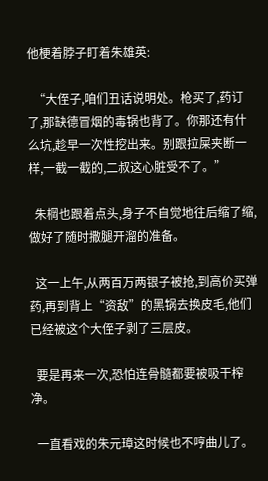他梗着脖子盯着朱雄英:

  “大侄子,咱们丑话说明处。枪买了,药订了,那缺德冒烟的毒锅也背了。你那还有什么坑,趁早一次性挖出来。别跟拉屎夹断一样,一截一截的,二叔这心脏受不了。”

  朱棡也跟着点头,身子不自觉地往后缩了缩,做好了随时撒腿开溜的准备。

  这一上午,从两百万两银子被抢,到高价买弹药,再到背上“资敌”的黑锅去换皮毛,他们已经被这个大侄子剥了三层皮。

  要是再来一次,恐怕连骨髓都要被吸干榨净。

  一直看戏的朱元璋这时候也不哼曲儿了。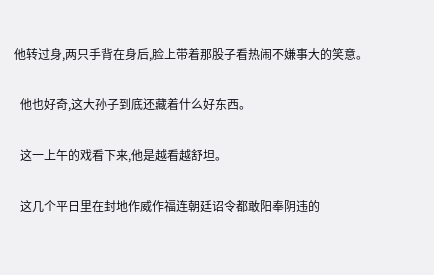他转过身,两只手背在身后,脸上带着那股子看热闹不嫌事大的笑意。

  他也好奇,这大孙子到底还藏着什么好东西。

  这一上午的戏看下来,他是越看越舒坦。

  这几个平日里在封地作威作福连朝廷诏令都敢阳奉阴违的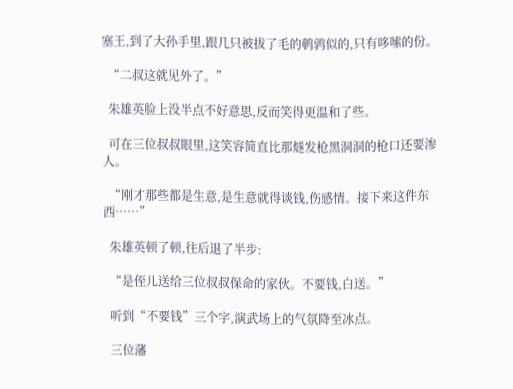塞王,到了大孙手里,跟几只被拔了毛的鹌鹑似的,只有哆嗦的份。

  “二叔这就见外了。”

  朱雄英脸上没半点不好意思,反而笑得更温和了些。

  可在三位叔叔眼里,这笑容简直比那燧发枪黑洞洞的枪口还要渗人。

  “刚才那些都是生意,是生意就得谈钱,伤感情。接下来这件东西……”

  朱雄英顿了顿,往后退了半步:

  “是侄儿送给三位叔叔保命的家伙。不要钱,白送。”

  听到“不要钱”三个字,演武场上的气氛降至冰点。

  三位藩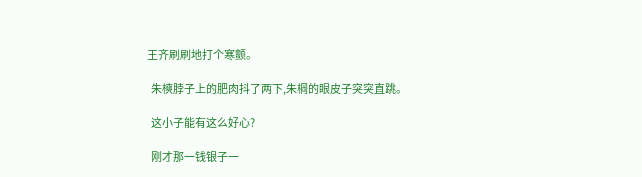王齐刷刷地打个寒颤。

  朱樉脖子上的肥肉抖了两下,朱棡的眼皮子突突直跳。

  这小子能有这么好心?

  刚才那一钱银子一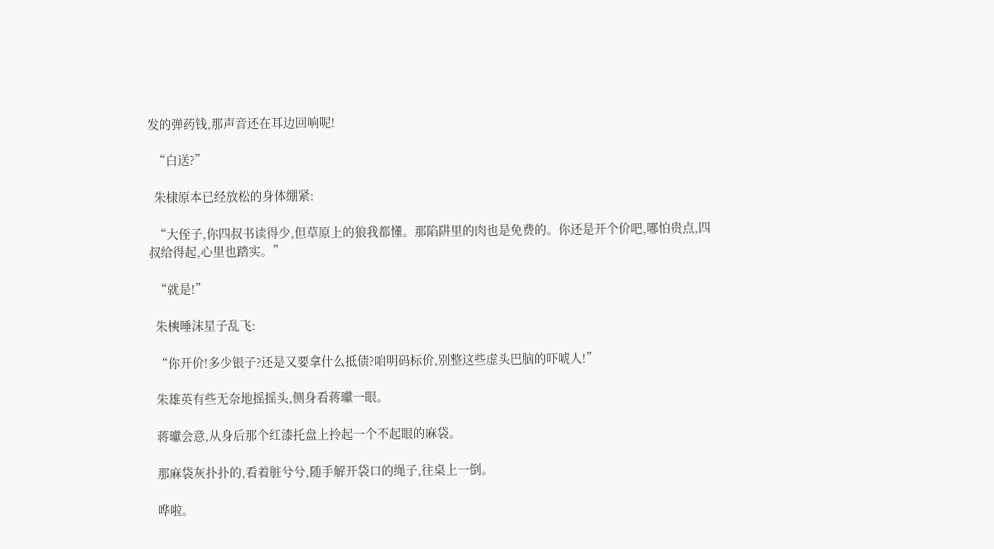发的弹药钱,那声音还在耳边回响呢!

  “白送?”

  朱棣原本已经放松的身体绷紧:

  “大侄子,你四叔书读得少,但草原上的狼我都懂。那陷阱里的肉也是免费的。你还是开个价吧,哪怕贵点,四叔给得起,心里也踏实。”

  “就是!”

  朱樉唾沫星子乱飞:

  “你开价!多少银子?还是又要拿什么抵债?咱明码标价,别整这些虚头巴脑的吓唬人!”

  朱雄英有些无奈地摇摇头,侧身看蒋瓛一眼。

  蒋瓛会意,从身后那个红漆托盘上拎起一个不起眼的麻袋。

  那麻袋灰扑扑的,看着脏兮兮,随手解开袋口的绳子,往桌上一倒。

  哗啦。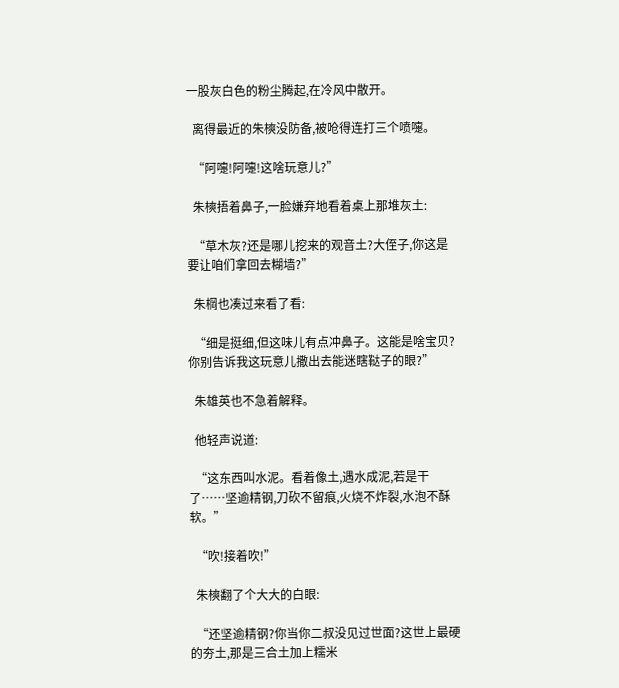一股灰白色的粉尘腾起,在冷风中散开。

  离得最近的朱樉没防备,被呛得连打三个喷嚏。

  “阿嚏!阿嚏!这啥玩意儿?”

  朱樉捂着鼻子,一脸嫌弃地看着桌上那堆灰土:

  “草木灰?还是哪儿挖来的观音土?大侄子,你这是要让咱们拿回去糊墙?”

  朱棡也凑过来看了看:

  “细是挺细,但这味儿有点冲鼻子。这能是啥宝贝?你别告诉我这玩意儿撒出去能迷瞎鞑子的眼?”

  朱雄英也不急着解释。

  他轻声说道:

  “这东西叫水泥。看着像土,遇水成泥,若是干了……坚逾精钢,刀砍不留痕,火烧不炸裂,水泡不酥软。”

  “吹!接着吹!”

  朱樉翻了个大大的白眼:

  “还坚逾精钢?你当你二叔没见过世面?这世上最硬的夯土,那是三合土加上糯米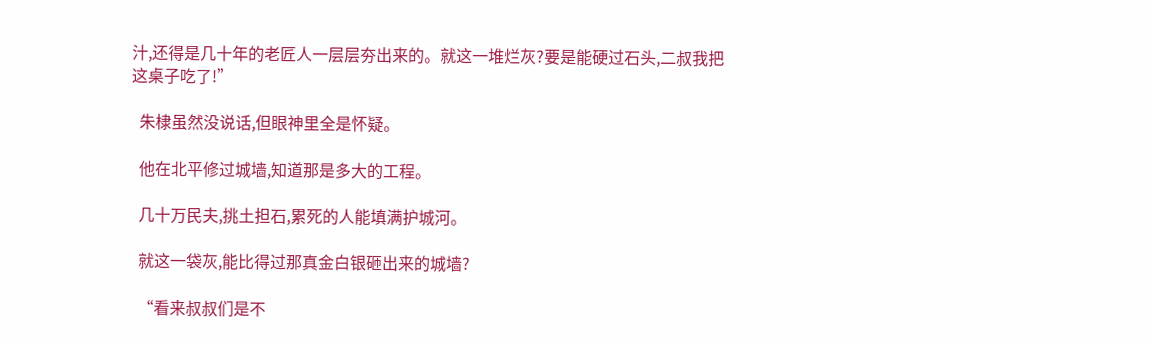汁,还得是几十年的老匠人一层层夯出来的。就这一堆烂灰?要是能硬过石头,二叔我把这桌子吃了!”

  朱棣虽然没说话,但眼神里全是怀疑。

  他在北平修过城墙,知道那是多大的工程。

  几十万民夫,挑土担石,累死的人能填满护城河。

  就这一袋灰,能比得过那真金白银砸出来的城墙?

  “看来叔叔们是不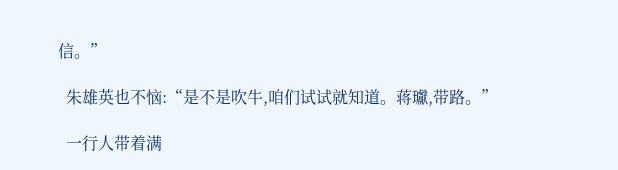信。”

  朱雄英也不恼:“是不是吹牛,咱们试试就知道。蒋瓛,带路。”

  一行人带着满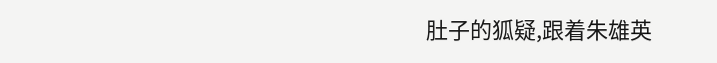肚子的狐疑,跟着朱雄英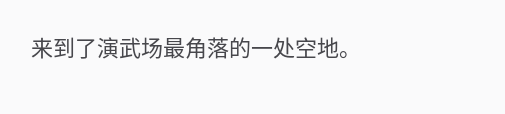来到了演武场最角落的一处空地。